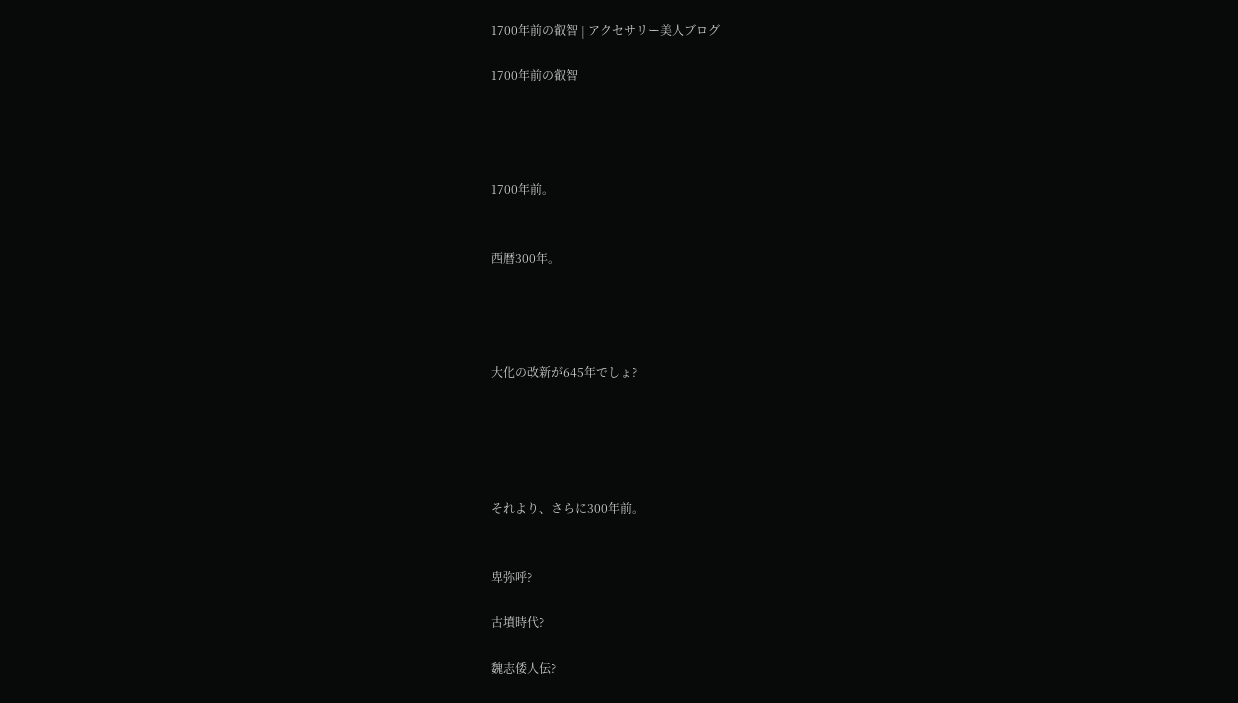1700年前の叡智 | アクセサリー美人ブログ

1700年前の叡智




1700年前。


西暦300年。




大化の改新が645年でしょ?





それより、さらに300年前。


卑弥呼?

古墳時代?

魏志倭人伝?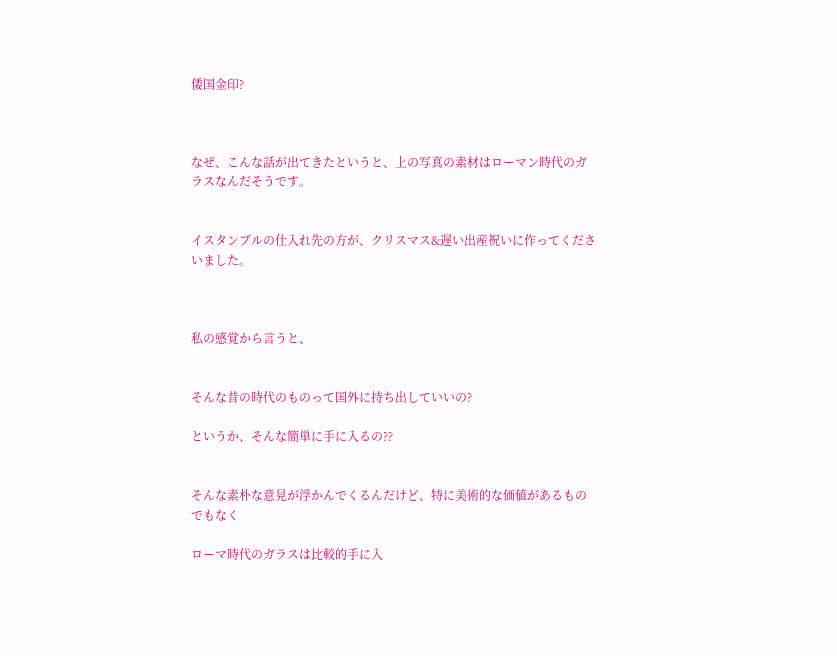倭国金印?



なぜ、こんな話が出てきたというと、上の写真の素材はローマン時代のガラスなんだそうです。


イスタンブルの仕入れ先の方が、クリスマス&遅い出産祝いに作ってくださいました。



私の感覚から言うと、


そんな昔の時代のものって国外に持ち出していいの?

というか、そんな簡単に手に入るの??


そんな素朴な意見が浮かんでくるんだけど、特に美術的な価値があるものでもなく

ローマ時代のガラスは比較的手に入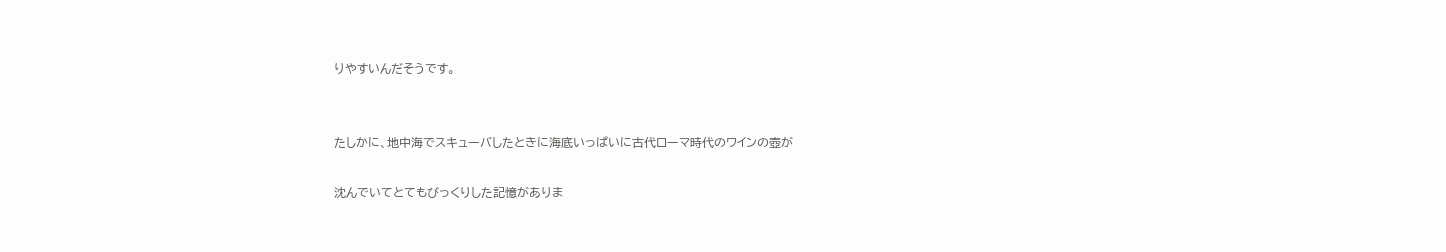りやすいんだそうです。


たしかに、地中海でスキューバしたときに海底いっぱいに古代ローマ時代のワインの壺が

沈んでいてとてもびっくりした記憶がありま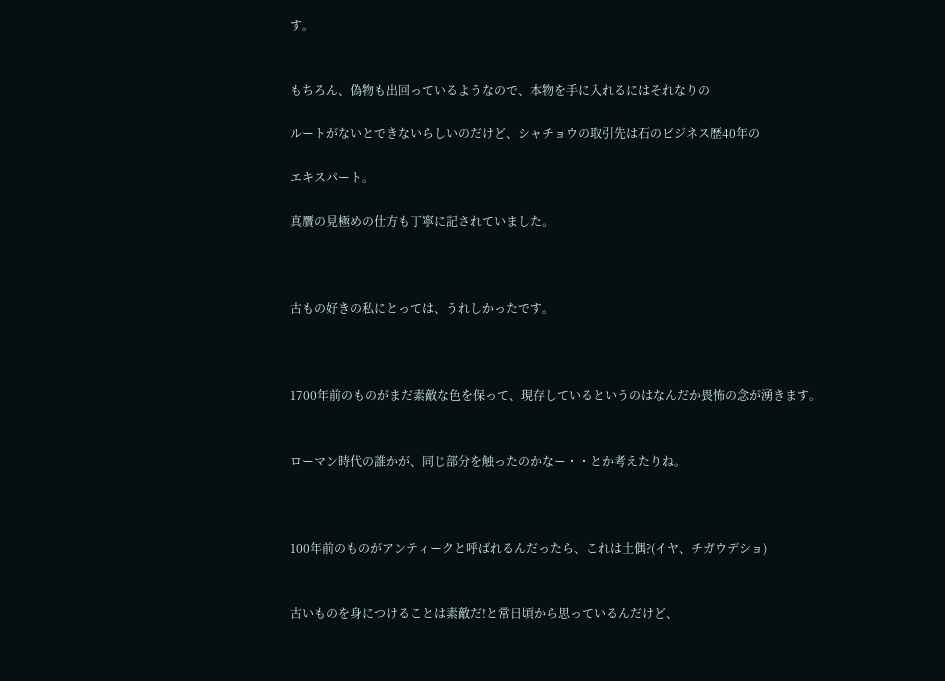す。


もちろん、偽物も出回っているようなので、本物を手に入れるにはそれなりの

ルートがないとできないらしいのだけど、シャチョウの取引先は石のビジネス歴40年の

エキスパート。

真贋の見極めの仕方も丁寧に記されていました。



古もの好きの私にとっては、うれしかったです。



1700年前のものがまだ素敵な色を保って、現存しているというのはなんだか畏怖の念が湧きます。


ローマン時代の誰かが、同じ部分を触ったのかなー・・とか考えたりね。



100年前のものがアンティークと呼ばれるんだったら、これは土偶?(イヤ、チガウデショ)


古いものを身につけることは素敵だ!と常日頃から思っているんだけど、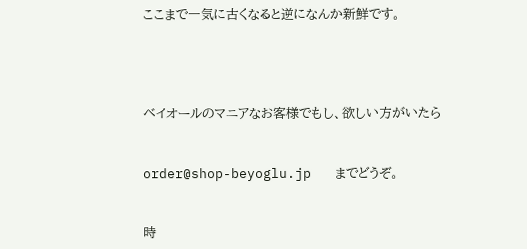ここまで一気に古くなると逆になんか新鮮です。




ベイオールのマニアなお客様でもし、欲しい方がいたら


order@shop-beyoglu.jp   までどうぞ。


時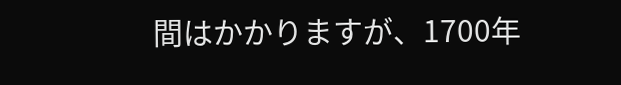間はかかりますが、1700年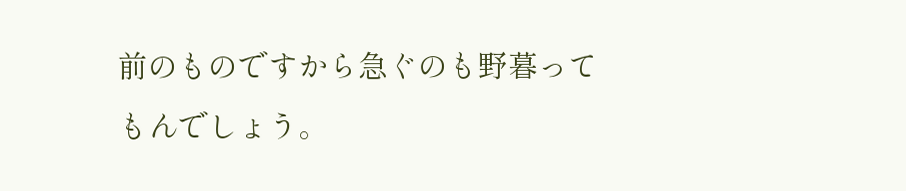前のものですから急ぐのも野暮ってもんでしょう。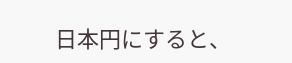日本円にすると、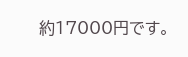約17000円です。